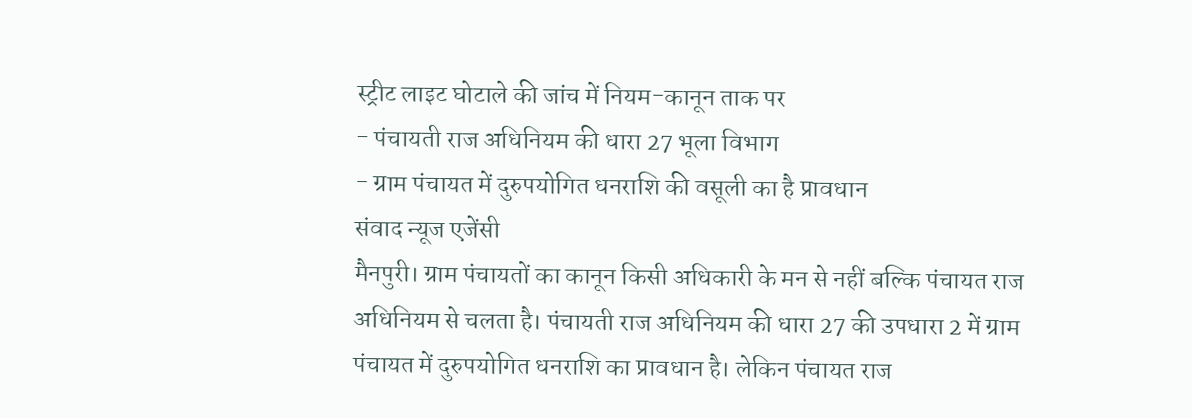स्ट्रीट लाइट घोटाले की जांच में नियम-कानून ताक पर
- पंचायती राज अधिनियम की धारा 27 भूला विभाग
- ग्राम पंचायत में दुरुपयोगित धनराशि की वसूली का है प्रावधान
संवाद न्यूज एजेंसी
मैनपुरी। ग्राम पंचायतों का कानून किसी अधिकारी के मन से नहीं बल्कि पंचायत राज अधिनियम से चलता है। पंचायती राज अधिनियम की धारा 27 की उपधारा 2 में ग्राम पंचायत में दुरुपयोगित धनराशि का प्रावधान है। लेकिन पंचायत राज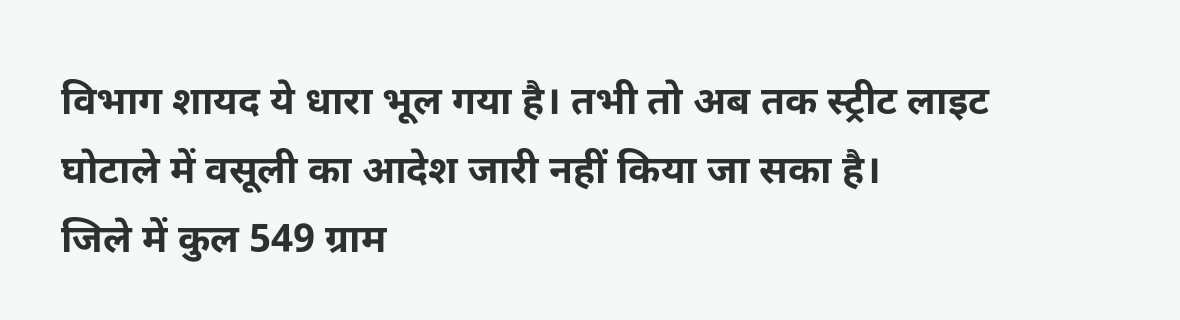विभाग शायद ये धारा भूल गया है। तभी तो अब तक स्ट्रीट लाइट घोटाले में वसूली का आदेश जारी नहीं किया जा सका है।
जिले में कुल 549 ग्राम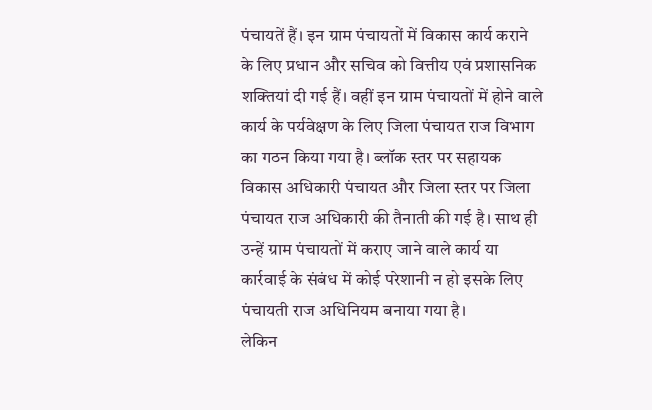पंचायतें हैं। इन ग्राम पंचायतों में विकास कार्य कराने के लिए प्रधान और सचिव को वित्तीय एवं प्रशासनिक शक्तियां दी गई हैं। वहीं इन ग्राम पंचायतों में होने वाले कार्य के पर्यवेक्षण के लिए जिला पंचायत राज विभाग का गठन किया गया है। ब्लॉक स्तर पर सहायक विकास अधिकारी पंचायत और जिला स्तर पर जिला पंचायत राज अधिकारी की तैनाती की गई है। साथ ही उन्हें ग्राम पंचायतों में कराए जाने वाले कार्य या कार्रवाई के संबंध में कोई परेशानी न हो इसके लिए पंचायती राज अधिनियम बनाया गया है।
लेकिन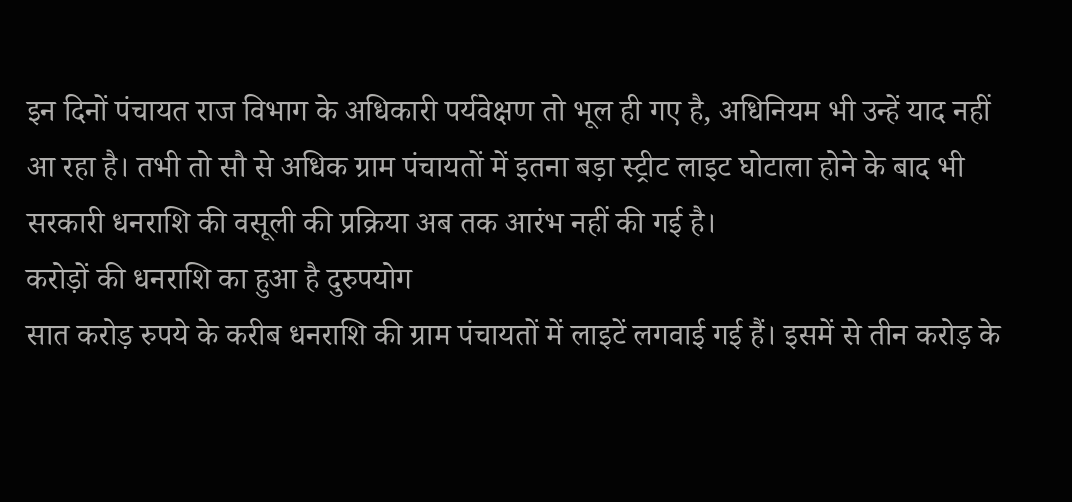इन दिनों पंचायत राज विभाग के अधिकारी पर्यवेक्षण तो भूल ही गए है, अधिनियम भी उन्हें याद नहीं आ रहा है। तभी तो सौ से अधिक ग्राम पंचायतों में इतना बड़ा स्ट्रीट लाइट घोटाला होने के बाद भी सरकारी धनराशि की वसूली की प्रक्रिया अब तक आरंभ नहीं की गई है।
करोड़ों की धनराशि का हुआ है दुरुपयोग
सात करोड़ रुपये के करीब धनराशि की ग्राम पंचायतों में लाइटें लगवाई गई हैं। इसमें से तीन करोड़ के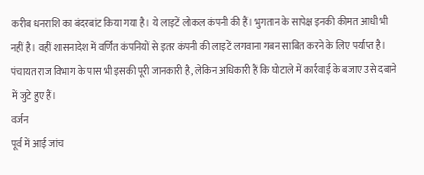करीब धनराशि का बंदरबांट किया गया है। ये लाइटें लोकल कंपनी की हैं। भुगतान के सापेक्ष इनकी कीमत आधी भी नहीं है। वहीं शासनादेश में वर्णित कंपनियों से इतर कंपनी की लाइटें लगवाना गबन साबित करने के लिए पर्याप्त है। पंचायत राज विभाग के पास भी इसकी पूरी जानकारी है, लेकिन अधिकारी हैं कि घोटाले में कार्रवाई के बजाए उसे दबाने में जुटे हुए हैं।
वर्जन
पूर्व में आई जांच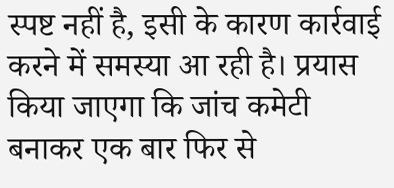स्पष्ट नहीं है, इसी के कारण कार्रवाई करने में समस्या आ रही है। प्रयास किया जाएगा कि जांच कमेटी बनाकर एक बार फिर से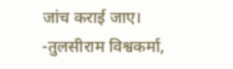जांच कराई जाए।
-तुलसीराम विश्वकर्मा,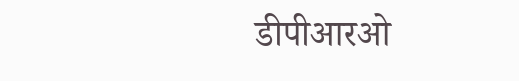डीपीआरओ